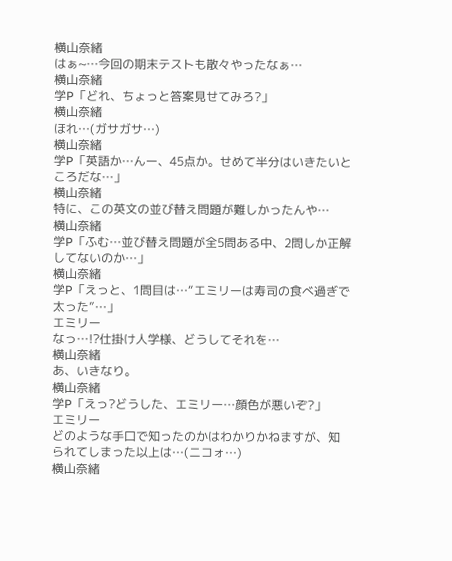横山奈緒
はぁ~…今回の期末テストも散々やったなぁ…
横山奈緒
学P「どれ、ちょっと答案見せてみろ?」
横山奈緒
ほれ…(ガサガサ…)
横山奈緒
学P「英語か…んー、45点か。せめて半分はいきたいところだな…」
横山奈緒
特に、この英文の並び替え問題が難しかったんや…
横山奈緒
学P「ふむ…並び替え問題が全5問ある中、2問しか正解してないのか…」
横山奈緒
学P「えっと、1問目は…“エミリーは寿司の食べ過ぎで太った”…」
エミリー
なっ…!?仕掛け人学様、どうしてそれを…
横山奈緒
あ、いきなり。
横山奈緒
学P「えっ?どうした、エミリー…顔色が悪いぞ?」
エミリー
どのような手口で知ったのかはわかりかねますが、知られてしまった以上は…(ニコォ…)
横山奈緒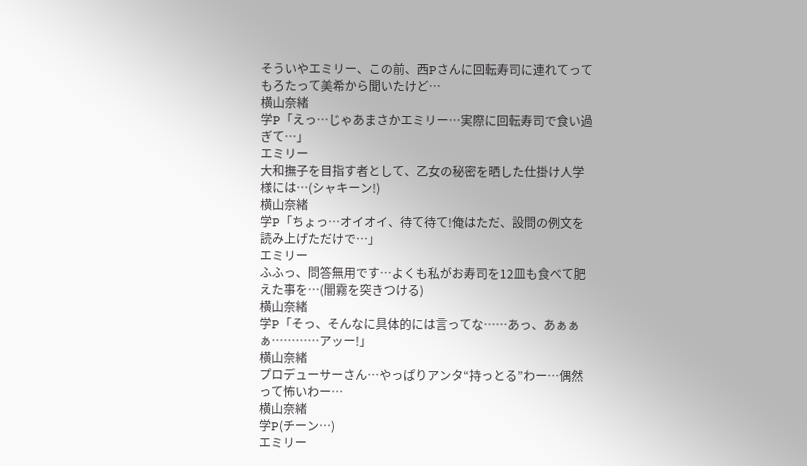そういやエミリー、この前、西Pさんに回転寿司に連れてってもろたって美希から聞いたけど…
横山奈緒
学P「えっ…じゃあまさかエミリー…実際に回転寿司で食い過ぎて…」
エミリー
大和撫子を目指す者として、乙女の秘密を晒した仕掛け人学様には…(シャキーン!)
横山奈緒
学P「ちょっ…オイオイ、待て待て!俺はただ、設問の例文を読み上げただけで…」
エミリー
ふふっ、問答無用です…よくも私がお寿司を12皿も食べて肥えた事を…(闇霧を突きつける)
横山奈緒
学P「そっ、そんなに具体的には言ってな……あっ、あぁぁぁ…………アッー!」
横山奈緒
プロデューサーさん…やっぱりアンタ“持っとる”わー…偶然って怖いわー…
横山奈緒
学P(チーン…)
エミリー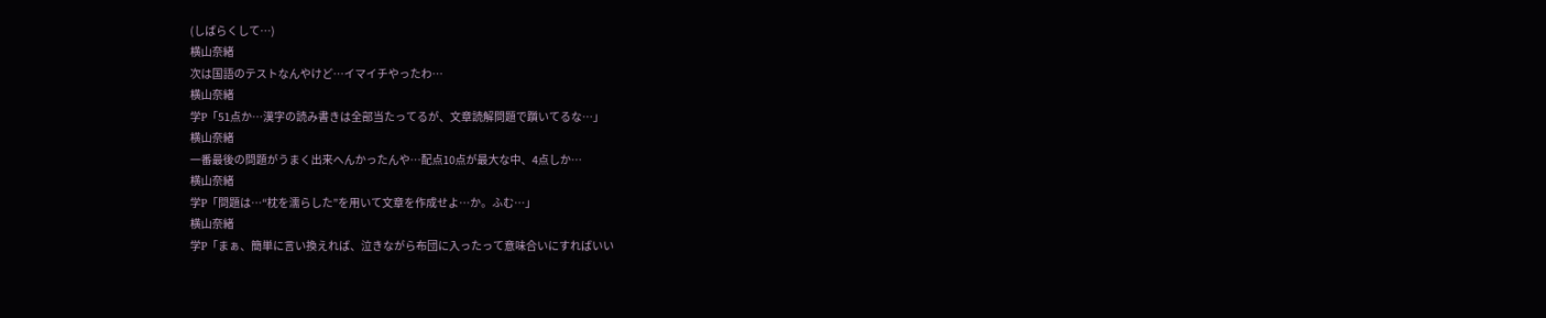(しばらくして…)
横山奈緒
次は国語のテストなんやけど…イマイチやったわ…
横山奈緒
学P「51点か…漢字の読み書きは全部当たってるが、文章読解問題で躓いてるな…」
横山奈緒
一番最後の問題がうまく出来へんかったんや…配点10点が最大な中、4点しか…
横山奈緒
学P「問題は…“枕を濡らした”を用いて文章を作成せよ…か。ふむ…」
横山奈緒
学P「まぁ、簡単に言い換えれば、泣きながら布団に入ったって意味合いにすればいい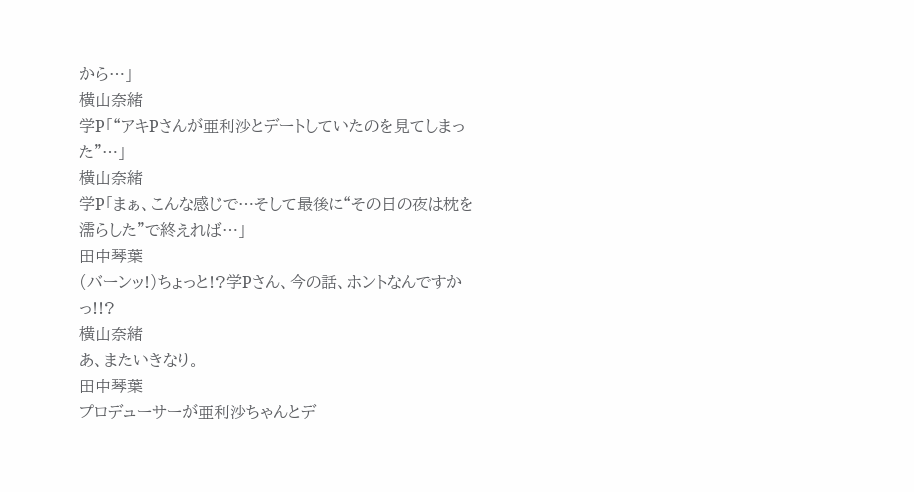から…」
横山奈緒
学P「“アキPさんが亜利沙とデートしていたのを見てしまった”…」
横山奈緒
学P「まぁ、こんな感じで…そして最後に“その日の夜は枕を濡らした”で終えれば…」
田中琴葉
(バーンッ!)ちょっと!?学Pさん、今の話、ホントなんですかっ!!?
横山奈緒
あ、またいきなり。
田中琴葉
プロデューサーが亜利沙ちゃんとデ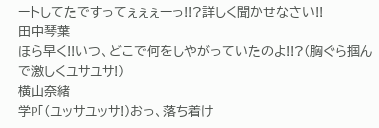ートしてたですってぇぇぇーっ!!?詳しく聞かせなさい!!
田中琴葉
ほら早く!!いつ、どこで何をしやがっていたのよ!!?(胸ぐら掴んで激しくユサユサ!)
横山奈緒
学P「(ユッサユッサ!)おっ、落ち着け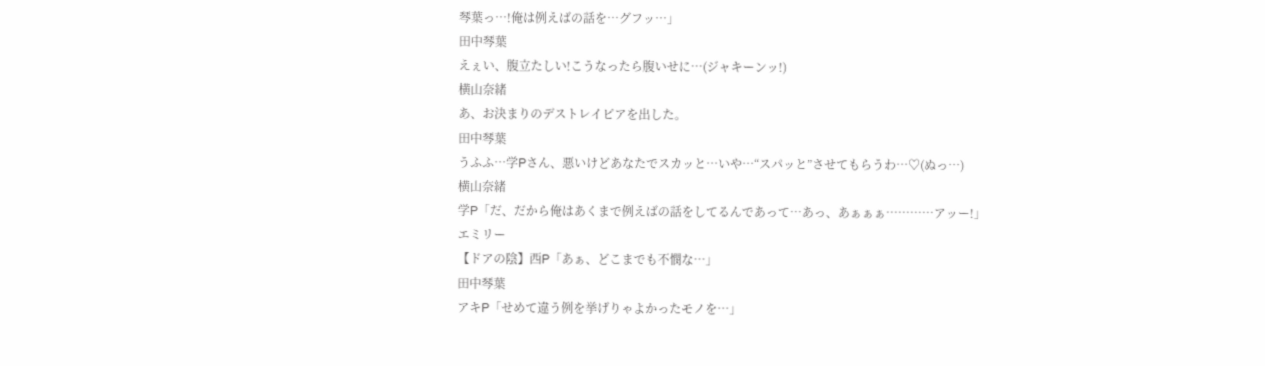琴葉っ…!俺は例えばの話を…グフッ…」
田中琴葉
えぇい、腹立たしい!こうなったら腹いせに…(ジャキーンッ!)
横山奈緒
あ、お決まりのデストレイピアを出した。
田中琴葉
うふふ…学Pさん、悪いけどあなたでスカッと…いや…“スパッと”させてもらうわ…♡(ぬっ…)
横山奈緒
学P「だ、だから俺はあくまで例えばの話をしてるんであって…あっ、あぁぁぁ…………アッー!」
エミリー
【ドアの陰】西P「あぁ、どこまでも不憫な…」
田中琴葉
アキP「せめて違う例を挙げりゃよかったモノを…」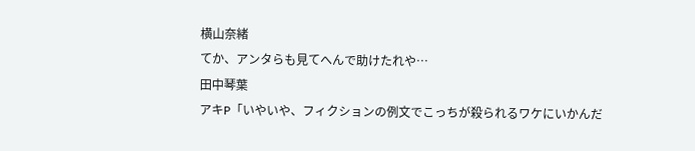横山奈緒
てか、アンタらも見てへんで助けたれや…
田中琴葉
アキP「いやいや、フィクションの例文でこっちが殺られるワケにいかんだ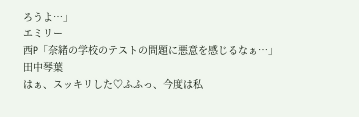ろうよ…」
エミリー
西P「奈緒の学校のテストの問題に悪意を感じるなぁ…」
田中琴葉
はぁ、スッキリした♡ふふっ、今度は私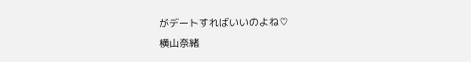がデートすればいいのよね♡
横山奈緒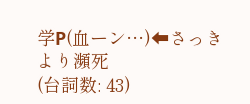学P(血ーン…)⬅さっきより瀕死
(台詞数: 43)